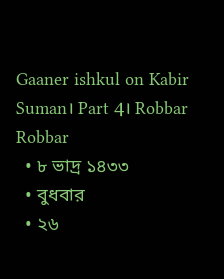Gaaner ishkul on Kabir Suman। Part 4। Robbar
Robbar
  • ৮ ভাদ্র ১৪৩৩
  • বুধবার
  • ২৬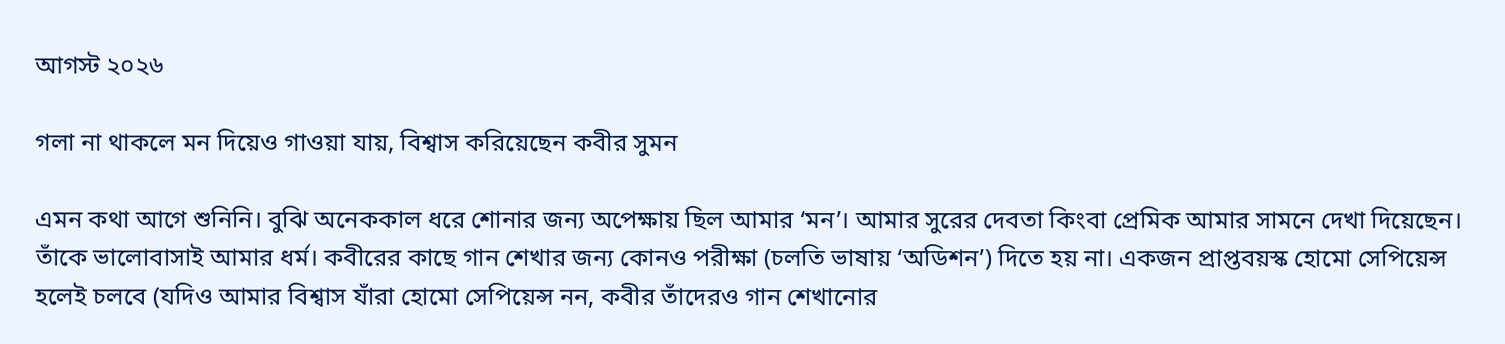আগস্ট ২০২৬

গলা না থাকলে মন দিয়েও গাওয়া যায়, বিশ্বাস করিয়েছেন কবীর সুমন

এমন কথা আগে শুনিনি। বুঝি অনেককাল ধরে শোনার জন্য অপেক্ষায় ছিল আমার ‘মন’। আমার সুরের দেবতা কিংবা প্রেমিক আমার সামনে দেখা দিয়েছেন। তাঁকে ভালোবাসাই আমার ধর্ম। কবীরের কাছে গান শেখার জন্য কোনও পরীক্ষা (চলতি ভাষায় ‘অডিশন’) দিতে হয় না। একজন প্রাপ্তবয়স্ক হোমো সেপিয়েন্স হলেই চলবে (যদিও আমার বিশ্বাস যাঁরা হোমো সেপিয়েন্স নন, কবীর তাঁদেরও গান শেখানোর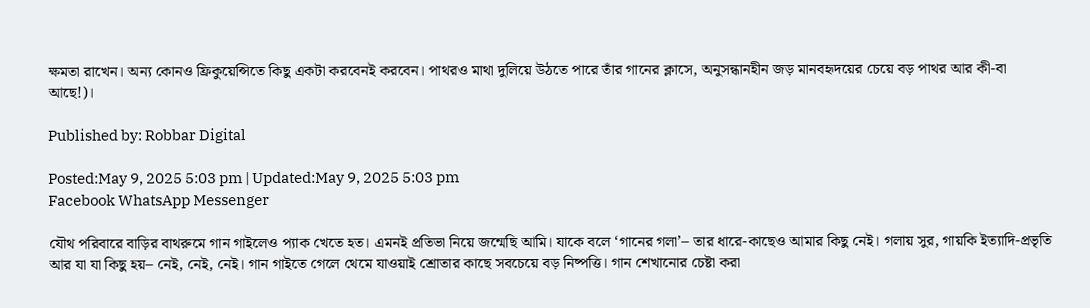ক্ষমতা রাখেন। অন্য কোনও ফ্রিকুয়েন্সিতে কিছু একটা করবেনই করবেন। পাথরও মাথা দুলিয়ে উঠতে পারে তাঁর গানের ক্লাসে, অনুসন্ধানহীন জড় মানবহৃদয়ের চেয়ে বড় পাথর আর কী-বা আছে!)।

Published by: Robbar Digital

Posted:May 9, 2025 5:03 pm | Updated:May 9, 2025 5:03 pm
Facebook WhatsApp Messenger

যৌথ পরিবারে বাড়ির বাথরুমে গান গাইলেও প্যাক খেতে হত। এমনই প্রতিভা নিয়ে জন্মেছি আমি। যাকে বলে ‘গানের গলা’– তার ধারে-কাছেও আমার কিছু নেই। গলায় সুর, গায়কি ইত্যাদি-প্রভৃতি আর যা যা কিছু হয়– নেই, নেই, নেই। গান গাইতে গেলে থেমে যাওয়াই শ্রোতার কাছে সবচেয়ে বড় নিষ্পত্তি। গান শেখানোর চেষ্টা করা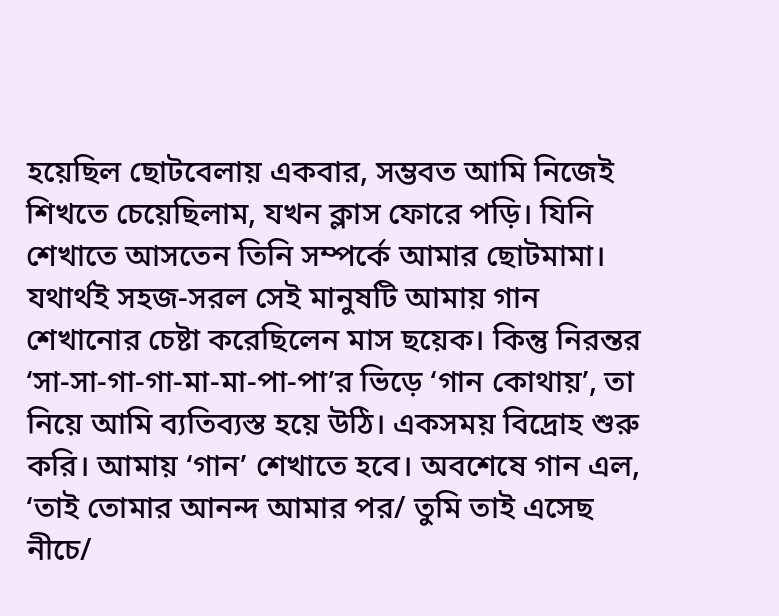হয়েছিল ছোটবেলায় একবার, সম্ভবত আমি নিজেই শিখতে চেয়েছিলাম, যখন ক্লাস ফোরে পড়ি। যিনি শেখাতে আসতেন তিনি সম্পর্কে আমার ছোটমামা। যথার্থই সহজ-সরল সেই মানুষটি আমায় গান শেখানোর চেষ্টা করেছিলেন মাস ছয়েক। কিন্তু নিরন্তর ‘সা-সা-গা-গা-মা-মা-পা-পা’র ভিড়ে ‘গান কোথায়’, তা নিয়ে আমি ব্যতিব্যস্ত হয়ে উঠি। একসময় বিদ্রোহ শুরু করি। আমায় ‘গান’ শেখাতে হবে। অবশেষে গান এল, ‘তাই তোমার আনন্দ আমার পর/ তুমি তাই এসেছ নীচে/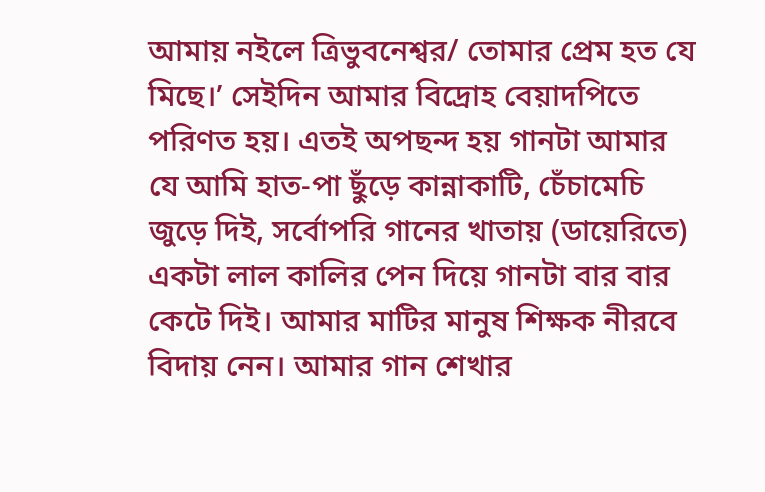আমায় নইলে ত্রিভুবনেশ্বর/ তোমার প্রেম হত যে মিছে।’ সেইদিন আমার বিদ্রোহ বেয়াদপিতে পরিণত হয়। এতই অপছন্দ হয় গানটা আমার যে আমি হাত-পা ছুঁড়ে কান্নাকাটি, চেঁচামেচি জুড়ে দিই, সর্বোপরি গানের খাতায় (ডায়েরিতে) একটা লাল কালির পেন দিয়ে গানটা বার বার কেটে দিই। আমার মাটির মানুষ শিক্ষক নীরবে বিদায় নেন। আমার গান শেখার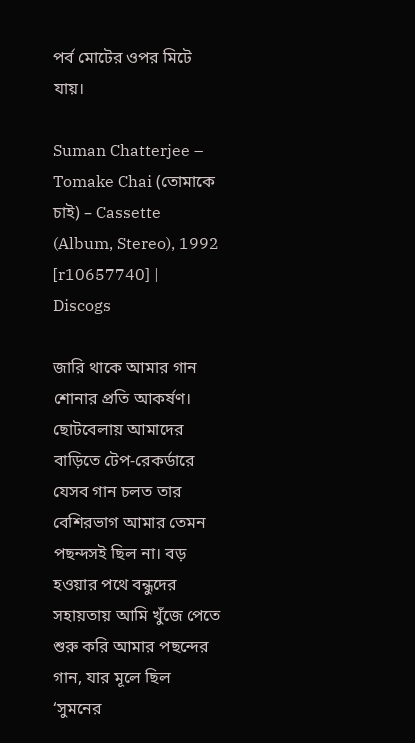পর্ব মোটের ওপর মিটে যায়।

Suman Chatterjee – Tomake Chai (তোমাকে চাই) – Cassette (Album, Stereo), 1992 [r10657740] | Discogs

জারি থাকে আমার গান শোনার প্রতি আকর্ষণ। ছোটবেলায় আমাদের বাড়িতে টেপ-রেকর্ডারে যেসব গান চলত তার বেশিরভাগ আমার তেমন পছন্দসই ছিল না। বড় হওয়ার পথে বন্ধুদের সহায়তায় আমি খুঁজে পেতে শুরু করি আমার পছন্দের গান, যার মূলে ছিল ‘সুমনের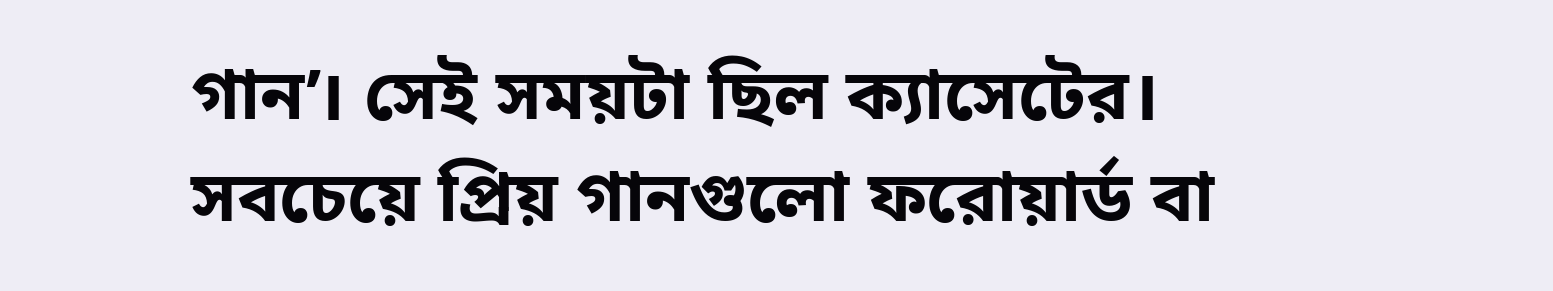গান’। সেই সময়টা ছিল ক্যাসেটের। সবচেয়ে প্রিয় গানগুলো ফরোয়ার্ড বা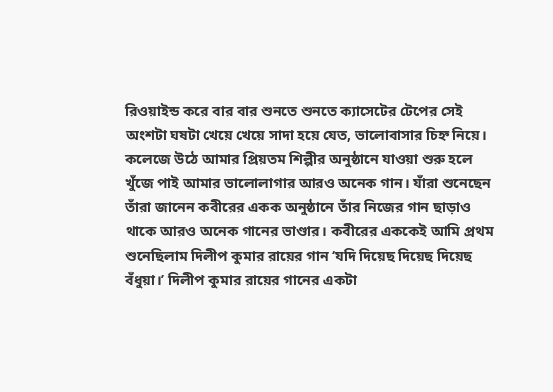রিওয়াইন্ড করে বার বার শুনতে শুনতে ক্যাসেটের টেপের সেই অংশটা ঘষটা খেয়ে খেয়ে সাদা হয়ে যেত, ভালোবাসার চিহ্ন নিয়ে। কলেজে উঠে আমার প্রিয়তম শিল্পীর অনুষ্ঠানে যাওয়া শুরু হলে খুঁজে পাই আমার ভালোলাগার আরও অনেক গান। যাঁরা শুনেছেন তাঁরা জানেন কবীরের একক অনুষ্ঠানে তাঁর নিজের গান ছাড়াও থাকে আরও অনেক গানের ভাণ্ডার। কবীরের এককেই আমি প্রথম শুনেছিলাম দিলীপ কুমার রায়ের গান ‘যদি দিয়েছ দিয়েছ দিয়েছ বঁধুয়া।’ দিলীপ কুমার রায়ের গানের একটা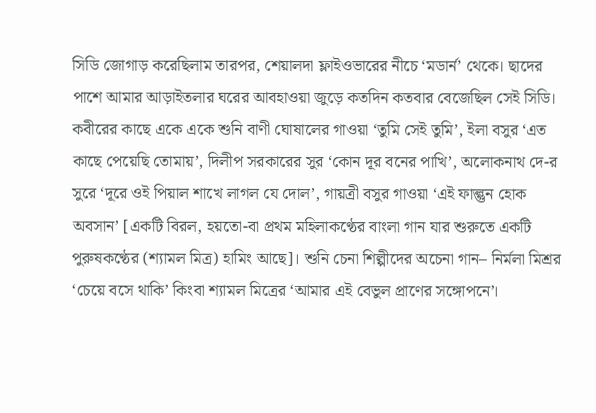সিডি জোগাড় করেছিলাম তারপর, শেয়ালদা ফ্লাইওভারের নীচে ‘মডার্ন’ থেকে। ছাদের পাশে আমার আড়াইতলার ঘরের আবহাওয়া জুড়ে কতদিন কতবার বেজেছিল সেই সিডি। কবীরের কাছে একে একে শুনি বাণী ঘোষালের গাওয়া ‘তুমি সেই তুমি’, ইলা বসুর ‘এত কাছে পেয়েছি তোমায়’, দিলীপ সরকারের সুর ‘কোন দূর বনের পাখি’, অলোকনাথ দে-র সুরে ‘দূরে ওই পিয়াল শাখে লাগল যে দোল’, গায়ত্রী বসুর গাওয়া ‘এই ফাল্গুন হোক অবসান’ [একটি বিরল, হয়তো-বা প্রথম মহিলাকণ্ঠের বাংলা গান যার শুরুতে একটি পুরুষকণ্ঠের (শ্যামল মিত্র) হামিং আছে]। শুনি চেনা শিল্পীদের অচেনা গান– নির্মলা মিশ্রর ‘চেয়ে বসে থাকি’ কিংবা শ্যামল মিত্রের ‘আমার এই বেভুল প্রাণের সঙ্গোপনে’।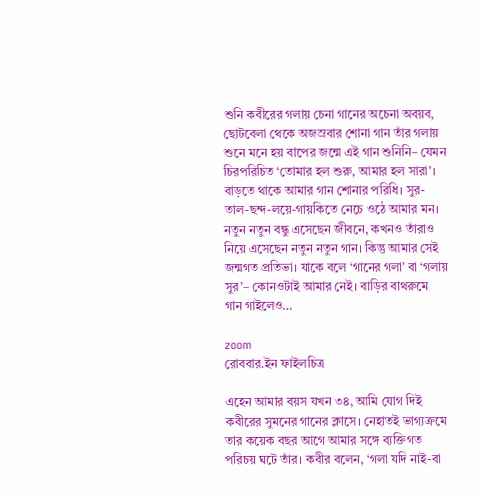শুনি কবীরের গলায় চেনা গানের অচেনা অবয়ব, ছোটবেলা থেকে অজস্রবার শোনা গান তাঁর গলায় শুনে মনে হয় বাপের জন্মে এই গান শুনিনি– যেমন চিরপরিচিত ‘তোমার হল শুরু, আমার হল সারা’। বাড়তে থাকে আমার গান শোনার পরিধি। সুর-তাল-ছন্দ-লয়ে-গায়কিতে নেচে ওঠে আমার মন। নতুন নতুন বন্ধু এসেছেন জীবনে, কখনও তাঁরাও নিয়ে এসেছেন নতুন নতুন গান। কিন্তু আমার সেই জন্মগত প্রতিভা। যাকে বলে ‘গানের গলা’ বা ‘গলায় সুর’– কোনওটাই আমার নেই। বাড়ির বাথরুমে গান গাইলেও…

zoom
রোববার.ইন ফাইলচিত্র

এহেন আমার বয়স যখন ৩৪, আমি যোগ দিই কবীরের সুমনের গানের ক্লাসে। নেহাতই ভাগ্যক্রমে তার কয়েক বছর আগে আমার সঙ্গে ব্যক্তিগত পরিচয় ঘটে তাঁর। কবীর বলেন, ‘গলা যদি নাই-বা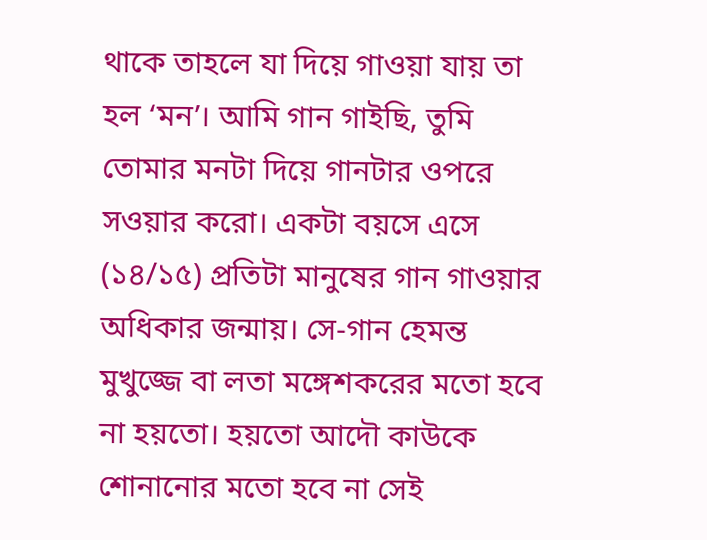থাকে তাহলে যা দিয়ে গাওয়া যায় তা হল ‘মন’। আমি গান গাইছি, তুমি তোমার মনটা দিয়ে গানটার ওপরে সওয়ার করো। একটা বয়সে এসে (১৪/১৫) প্রতিটা মানুষের গান গাওয়ার অধিকার জন্মায়। সে-গান হেমন্ত মুখুজ্জে বা লতা মঙ্গেশকরের মতো হবে না হয়তো। হয়তো আদৌ কাউকে শোনানোর মতো হবে না সেই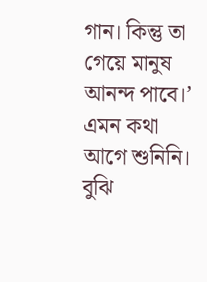গান। কিন্তু তা গেয়ে মানুষ আনন্দ পাবে।’ এমন কথা আগে শুনিনি। বুঝি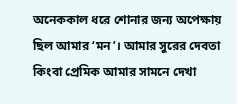অনেককাল ধরে শোনার জন্য অপেক্ষায় ছিল আমার ‘মন’। আমার সুরের দেবতা কিংবা প্রেমিক আমার সামনে দেখা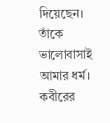দিয়েছেন। তাঁকে ভালোবাসাই আমার ধর্ম। কবীরের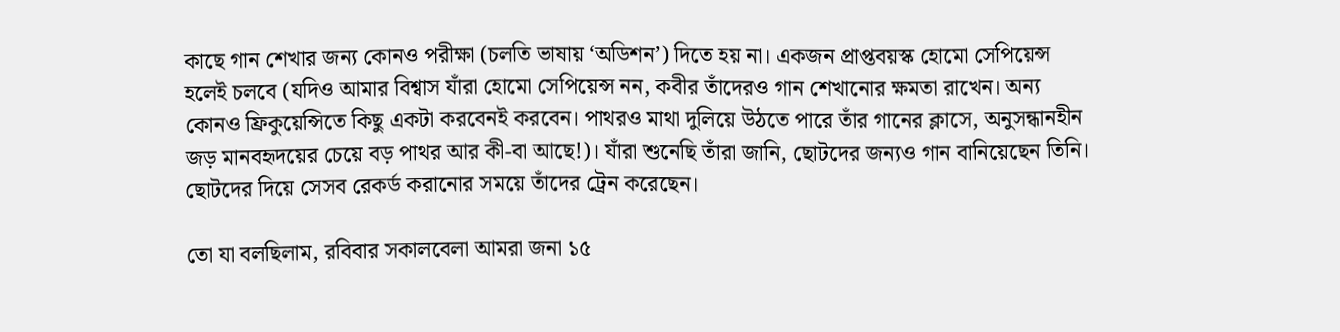কাছে গান শেখার জন্য কোনও পরীক্ষা (চলতি ভাষায় ‘অডিশন’) দিতে হয় না। একজন প্রাপ্তবয়স্ক হোমো সেপিয়েন্স হলেই চলবে (যদিও আমার বিশ্বাস যাঁরা হোমো সেপিয়েন্স নন, কবীর তাঁদেরও গান শেখানোর ক্ষমতা রাখেন। অন্য কোনও ফ্রিকুয়েন্সিতে কিছু একটা করবেনই করবেন। পাথরও মাথা দুলিয়ে উঠতে পারে তাঁর গানের ক্লাসে, অনুসন্ধানহীন জড় মানবহৃদয়ের চেয়ে বড় পাথর আর কী-বা আছে!)। যাঁরা শুনেছি তাঁরা জানি, ছোটদের জন্যও গান বানিয়েছেন তিনি। ছোটদের দিয়ে সেসব রেকর্ড করানোর সময়ে তাঁদের ট্রেন করেছেন।

তো যা বলছিলাম, রবিবার সকালবেলা আমরা জনা ১৫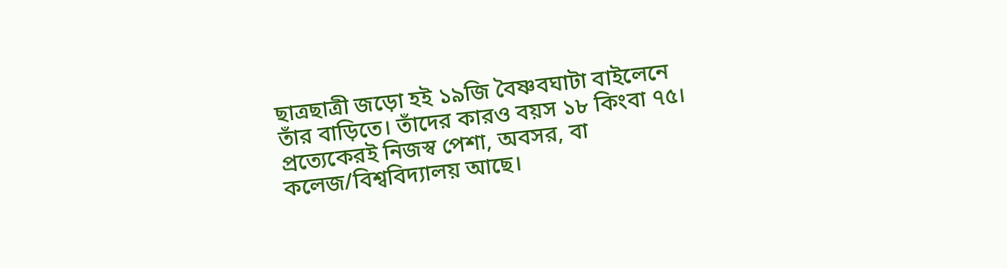ছাত্রছাত্রী জড়ো হই ১৯জি বৈষ্ণবঘাটা বাইলেনে তাঁর বাড়িতে। তাঁদের কারও বয়স ১৮ কিংবা ৭৫। প্রত্যেকেরই নিজস্ব পেশা, অবসর, বা কলেজ/বিশ্ববিদ্যালয় আছে।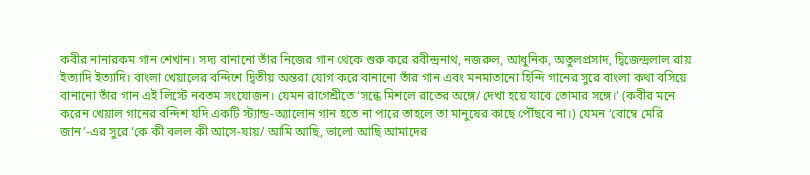কবীর নানারকম গান শেখান। সদ্য বানানো তাঁর নিজের গান থেকে শুরু করে রবীন্দ্রনাথ, নজরুল, আধুনিক, অতুলপ্রসাদ, দ্বিজেন্দ্রলাল রায় ইত্যাদি ইত্যাদি। বাংলা খেয়ালের বন্দিশে দ্বিতীয় অন্তরা যোগ করে বানানো তাঁর গান এবং মনমাতানো হিন্দি গানের সুরে বাংলা কথা বসিয়ে বানানো তাঁর গান এই লিস্টে নবতম সংযোজন। যেমন রাগেশ্রীতে ‘সন্ধে মিশলে রাতের অঙ্গে/ দেখা হয়ে যাবে তোমার সঙ্গে।’ (কবীর মনে করেন খেয়াল গানের বন্দিশ যদি একটি স্ট্যান্ড-অ্যালোন গান হতে না পারে তাহলে তা মানুষের কাছে পৌঁছবে না।) যেমন ‘বোম্বে মেরি জান’-এর সুরে ‘কে কী বলল কী আসে-যায়/ আমি আছি, ভালো আছি আমাদের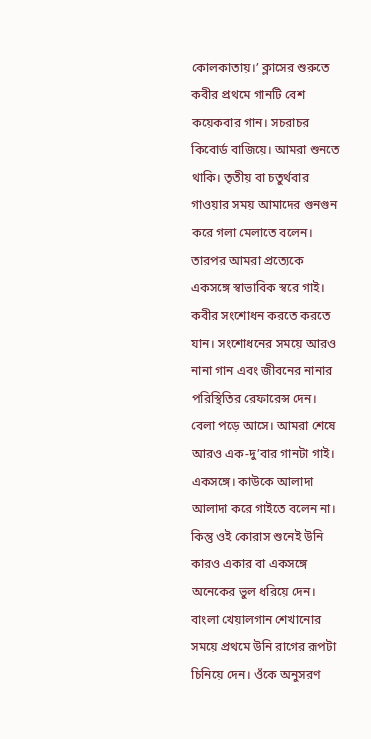কোলকাতায়।’ ক্লাসের শুরুতে কবীর প্রথমে গানটি বেশ কয়েকবার গান। সচরাচর কিবোর্ড বাজিয়ে। আমরা শুনতে থাকি। তৃতীয় বা চতুর্থবার গাওয়ার সময় আমাদের গুনগুন করে গলা মেলাতে বলেন। তারপর আমরা প্রত্যেকে একসঙ্গে স্বাভাবিক স্বরে গাই। কবীর সংশোধন করতে করতে যান। সংশোধনের সময়ে আরও নানা গান এবং জীবনের নানার পরিস্থিতির রেফারেন্স দেন। বেলা পড়ে আসে। আমরা শেষে আরও এক-দু’বার গানটা গাই। একসঙ্গে। কাউকে আলাদা আলাদা করে গাইতে বলেন না। কিন্তু ওই কোরাস শুনেই উনি কারও একার বা একসঙ্গে অনেকের ভুল ধরিয়ে দেন। বাংলা খেয়ালগান শেখানোর সময়ে প্রথমে উনি রাগের রূপটা চিনিয়ে দেন। ওঁকে অনুসরণ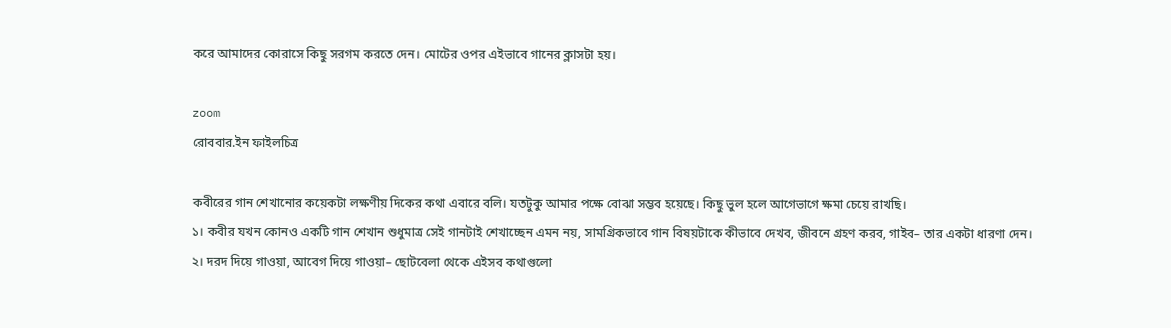করে আমাদের কোরাসে কিছু সরগম করতে দেন। মোটের ওপর এইভাবে গানের ক্লাসটা হয়।

zoom
রোববার.ইন ফাইলচিত্র

কবীরের গান শেখানোর কয়েকটা লক্ষণীয় দিকের কথা এবারে বলি। যতটুকু আমার পক্ষে বোঝা সম্ভব হয়েছে। কিছু ভুল হলে আগেভাগে ক্ষমা চেয়ে রাখছি।
১। কবীর যখন কোনও একটি গান শেখান শুধুমাত্র সেই গানটাই শেখাচ্ছেন এমন নয়, সামগ্রিকভাবে গান বিষয়টাকে কীভাবে দেখব, জীবনে গ্রহণ করব, গাইব– তার একটা ধারণা দেন।
২। দরদ দিয়ে গাওয়া, আবেগ দিয়ে গাওয়া– ছোটবেলা থেকে এইসব কথাগুলো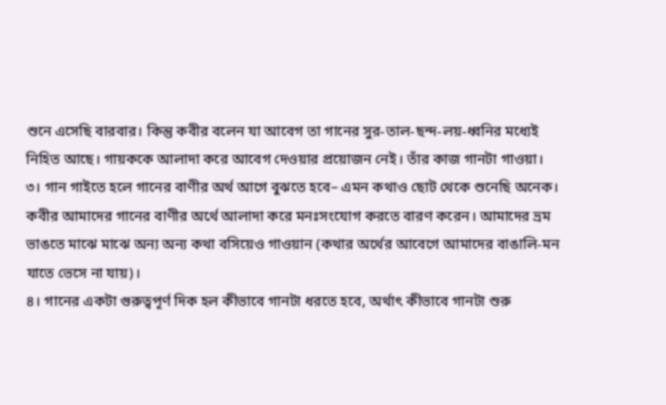শুনে এসেছি বারবার। কিন্তু কবীর বলেন যা আবেগ তা গানের সুর-তাল-ছন্দ-লয়-ধ্বনির মধ্যেই নিহিত আছে। গায়ককে আলাদা করে আবেগ দেওয়ার প্রয়োজন নেই। তাঁর কাজ গানটা গাওয়া।
৩। গান গাইতে হলে গানের বাণীর অর্থ আগে বুঝতে হবে– এমন কথাও ছোট থেকে শুনেছি অনেক। কবীর আমাদের গানের বাণীর অর্থে আলাদা করে মনঃসংযোগ করতে বারণ করেন। আমাদের ভ্রম ভাঙতে মাঝে মাঝে অন্য অন্য কথা বসিয়েও গাওয়ান (কথার অর্থের আবেগে আমাদের বাঙালি-মন যাতে ভেসে না যায়)।
৪। গানের একটা গুরুত্বপূর্ণ দিক হল কীভাবে গানটা ধরতে হবে, অর্থাৎ কীভাবে গানটা শুরু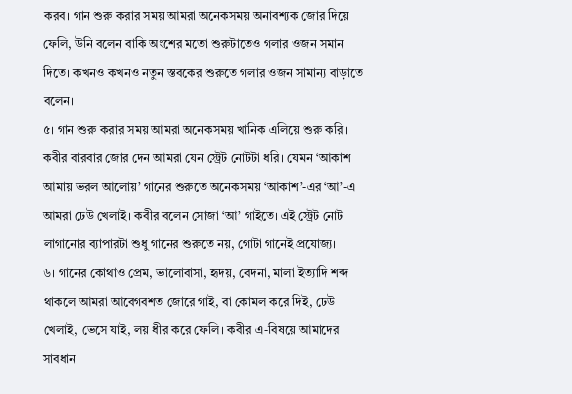করব। গান শুরু করার সময় আমরা অনেকসময় অনাবশ্যক জোর দিয়ে ফেলি, উনি বলেন বাকি অংশের মতো শুরুটাতেও গলার ওজন সমান দিতে। কখনও কখনও নতুন স্তবকের শুরুতে গলার ওজন সামান্য বাড়াতে বলেন।
৫। গান শুরু করার সময় আমরা অনেকসময় খানিক এলিয়ে শুরু করি। কবীর বারবার জোর দেন আমরা যেন স্ট্রেট নোটটা ধরি। যেমন ‘আকাশ আমায় ভরল আলোয়’ গানের শুরুতে অনেকসময় ‘আকাশ’-এর ‘আ’-এ আমরা ঢেউ খেলাই। কবীর বলেন সোজা ‘আ’ গাইতে। এই স্ট্রেট নোট লাগানোর ব্যাপারটা শুধু গানের শুরুতে নয়, গোটা গানেই প্রযোজ্য।
৬। গানের কোথাও প্রেম, ভালোবাসা, হৃদয়, বেদনা, মালা ইত্যাদি শব্দ থাকলে আমরা আবেগবশত জোরে গাই, বা কোমল করে দিই, ঢেউ খেলাই, ভেসে যাই, লয় ধীর করে ফেলি। কবীর এ-বিষয়ে আমাদের সাবধান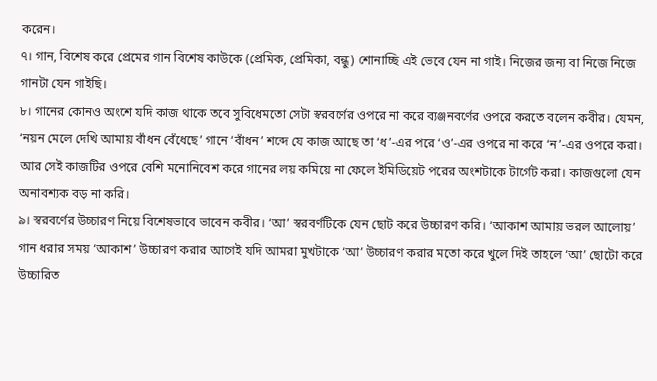করেন।
৭। গান, বিশেষ করে প্রেমের গান বিশেষ কাউকে (প্রেমিক, প্রেমিকা, বন্ধু) শোনাচ্ছি এই ভেবে যেন না গাই। নিজের জন্য বা নিজে নিজে গানটা যেন গাইছি।
৮। গানের কোনও অংশে যদি কাজ থাকে তবে সুবিধেমতো সেটা স্বরবর্ণের ওপরে না করে ব্যঞ্জনবর্ণের ওপরে করতে বলেন কবীর। যেমন, ‘নয়ন মেলে দেখি আমায় বাঁধন বেঁধেছে’ গানে ‘বাঁধন’ শব্দে যে কাজ আছে তা ‘ধ’-এর পরে ‘ও’-এর ওপরে না করে ‘ন’-এর ওপরে করা। আর সেই কাজটির ওপরে বেশি মনোনিবেশ করে গানের লয় কমিয়ে না ফেলে ইমিডিয়েট পরের অংশটাকে টার্গেট করা। কাজগুলো যেন অনাবশ্যক বড় না করি।
৯। স্বরবর্ণের উচ্চারণ নিয়ে বিশেষভাবে ভাবেন কবীর। ‘আ’ স্বরবর্ণটিকে যেন ছোট করে উচ্চারণ করি। ‘আকাশ আমায় ভরল আলোয়’ গান ধরার সময় ‘আকাশ’ উচ্চারণ করার আগেই যদি আমরা মুখটাকে ‘আ’ উচ্চারণ করার মতো করে খুলে দিই তাহলে ‘আ’ ছোটো করে উচ্চারিত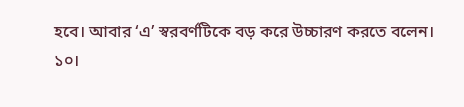হবে। আবার ‘এ’ স্বরবর্ণটিকে বড় করে উচ্চারণ করতে বলেন।
১০।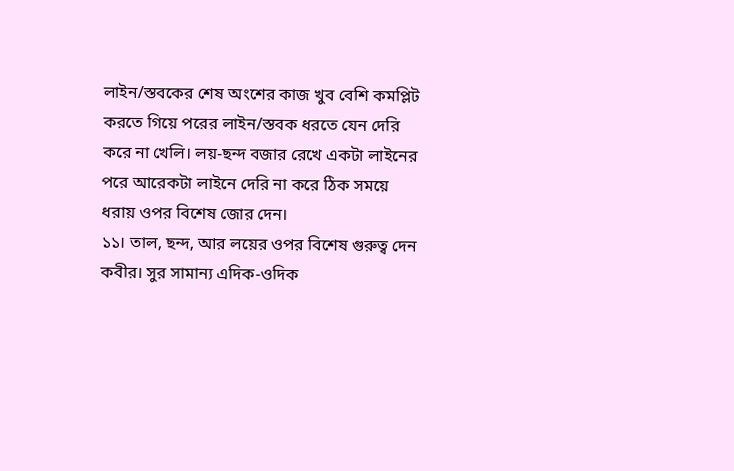লাইন/স্তবকের শেষ অংশের কাজ খুব বেশি কমপ্লিট করতে গিয়ে পরের লাইন/স্তবক ধরতে যেন দেরি করে না খেলি। লয়-ছন্দ বজার রেখে একটা লাইনের পরে আরেকটা লাইনে দেরি না করে ঠিক সময়ে ধরায় ওপর বিশেষ জোর দেন।
১১। তাল, ছন্দ, আর লয়ের ওপর বিশেষ গুরুত্ব দেন কবীর। সুর সামান্য এদিক-ওদিক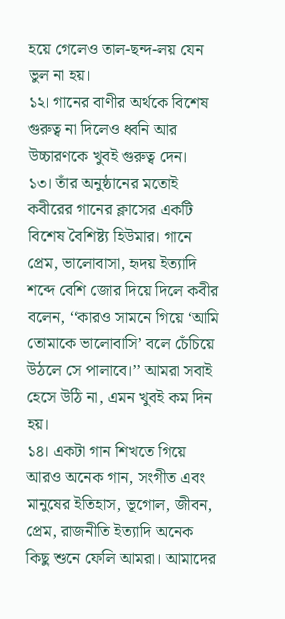হয়ে গেলেও তাল-ছন্দ-লয় যেন ভুল না হয়।
১২। গানের বাণীর অর্থকে বিশেষ গুরুত্ব না দিলেও ধ্বনি আর উচ্চারণকে খুবই গুরুত্ব দেন।
১৩। তাঁর অনুষ্ঠানের মতোই কবীরের গানের ক্লাসের একটি বিশেষ বৈশিষ্ট্য হিউমার। গানে প্রেম, ভালোবাসা, হৃদয় ইত্যাদি শব্দে বেশি জোর দিয়ে দিলে কবীর বলেন, ‘‘কারও সামনে গিয়ে ‘আমি তোমাকে ভালোবাসি’ বলে চেঁচিয়ে উঠলে সে পালাবে।’’ আমরা সবাই হেসে উঠি না, এমন খুবই কম দিন হয়।
১৪। একটা গান শিখতে গিয়ে আরও অনেক গান, সংগীত এবং মানুষের ইতিহাস, ভূগোল, জীবন, প্রেম, রাজনীতি ইত্যাদি অনেক কিছু শুনে ফেলি আমরা। আমাদের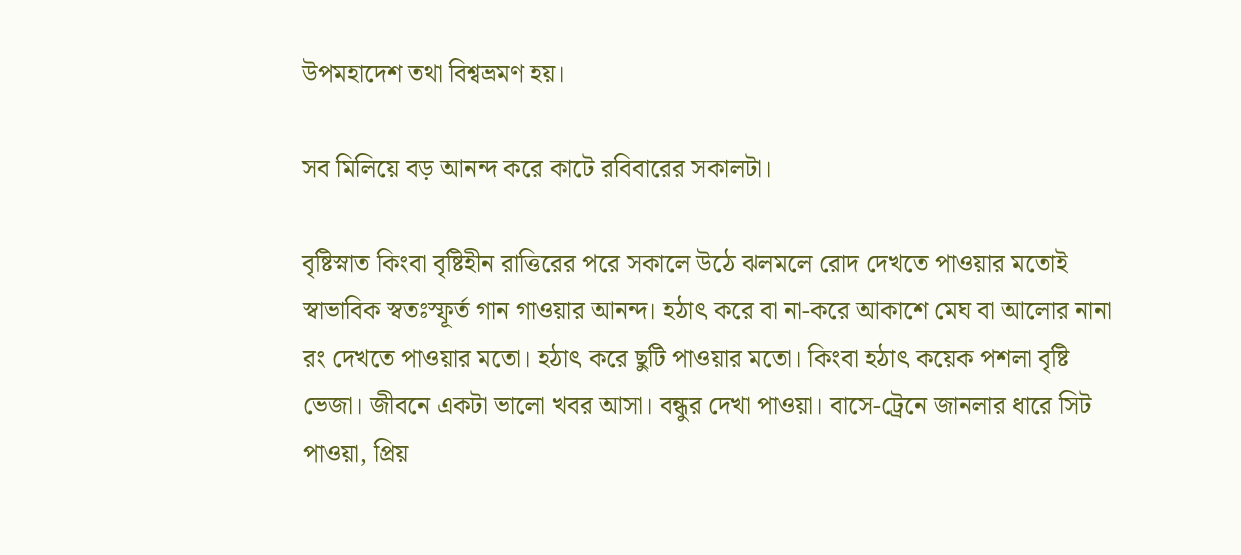উপমহাদেশ তথা বিশ্বভ্রমণ হয়।

সব মিলিয়ে বড় আনন্দ করে কাটে রবিবারের সকালটা।

বৃষ্টিস্নাত কিংবা বৃষ্টিহীন রাত্তিরের পরে সকালে উঠে ঝলমলে রোদ দেখতে পাওয়ার মতোই স্বাভাবিক স্বতঃস্ফূর্ত গান গাওয়ার আনন্দ। হঠাৎ করে বা না-করে আকাশে মেঘ বা আলোর নানা রং দেখতে পাওয়ার মতো। হঠাৎ করে ছুটি পাওয়ার মতো। কিংবা হঠাৎ কয়েক পশলা বৃষ্টি ভেজা। জীবনে একটা ভালো খবর আসা। বন্ধুর দেখা পাওয়া। বাসে-ট্রেনে জানলার ধারে সিট পাওয়া, প্রিয়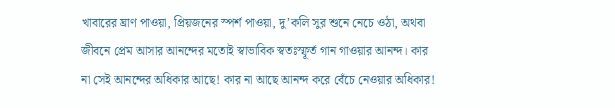খাবারের ঘ্রাণ পাওয়া, প্রিয়জনের স্পর্শ পাওয়া, দু’কলি সুর শুনে নেচে ওঠা, অথবা জীবনে প্রেম আসার আনন্দের মতোই স্বাভাবিক স্বতঃস্ফূর্ত গান গাওয়ার আনন্দ। কার না সেই আনন্দের অধিকার আছে! কার না আছে আনন্দ করে বেঁচে নেওয়ার অধিকার!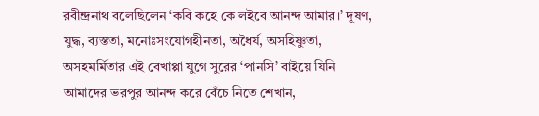রবীন্দ্রনাথ বলেছিলেন ‘কবি কহে কে লইবে আনন্দ আমার।’ দূষণ, যুদ্ধ, ব্যস্ততা, মনোঃসংযোগহীনতা, অধৈর্য, অসহিষ্ণুতা, অসহমর্মিতার এই বেখাপ্পা যুগে সুরের ‘পানসি’ বাইয়ে যিনি আমাদের ভরপুর আনন্দ করে বেঁচে নিতে শেখান,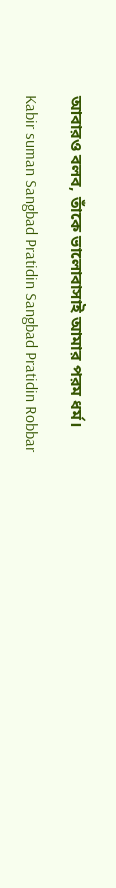আবারও বলব, তাঁকে ভালোবাসাই আমার পরম ধর্ম।

Kabir suman Sangbad Pratidin Sangbad Pratidin Robbar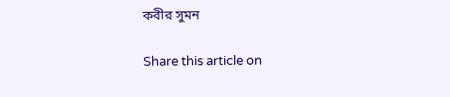কবীর সুমন

Share this article on